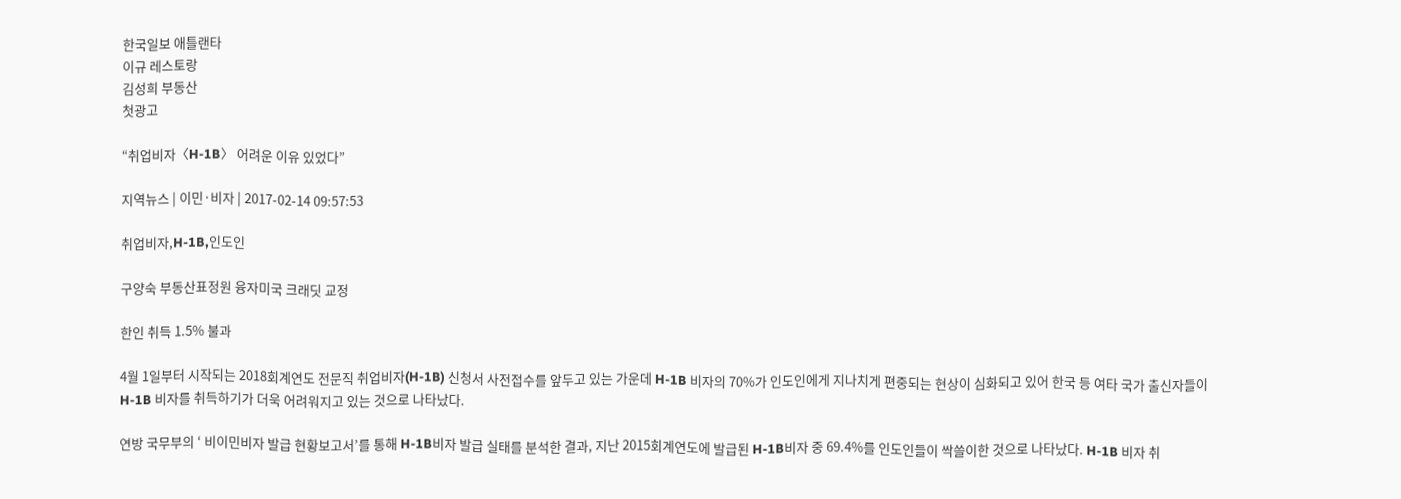한국일보 애틀랜타
이규 레스토랑
김성희 부동산
첫광고

“취업비자〈H-1B〉 어려운 이유 있었다”

지역뉴스 | 이민·비자 | 2017-02-14 09:57:53

취업비자,H-1B,인도인

구양숙 부동산표정원 융자미국 크래딧 교정

한인 취득 1.5% 불과

4월 1일부터 시작되는 2018회계연도 전문직 취업비자(H-1B) 신청서 사전접수를 앞두고 있는 가운데 H-1B 비자의 70%가 인도인에게 지나치게 편중되는 현상이 심화되고 있어 한국 등 여타 국가 출신자들이 H-1B 비자를 취득하기가 더욱 어려워지고 있는 것으로 나타났다.

연방 국무부의 ‘ 비이민비자 발급 현황보고서’를 통해 H-1B비자 발급 실태를 분석한 결과, 지난 2015회계연도에 발급된 H-1B비자 중 69.4%를 인도인들이 싹쓸이한 것으로 나타났다. H-1B 비자 취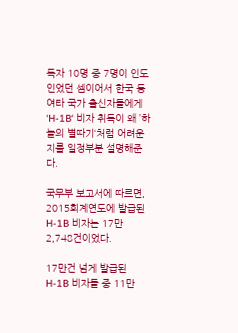득자 10명 중 7명이 인도인었던 셈이어서 한국 등 여타 국가 출신자들에게 ‘H-1B‘ 비자 취득이 왜 ’하늘의 별따기‘처럼 어려운 지를 일정부분 설명해준다.

국무부 보고서에 따르면, 2015회계연도에 발급된 H-1B 비자는 17만 2,748건이었다.

17만건 넘게 발급된 H-1B 비자들 중 11만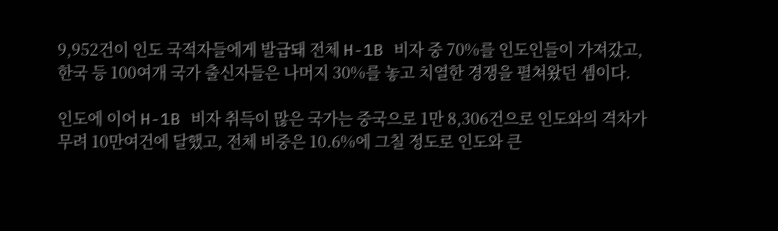9,952건이 인도 국적자들에게 발급돼 전체 H-1B 비자 중 70%를 인도인들이 가져갔고, 한국 등 100여개 국가 출신자들은 나머지 30%를 놓고 치열한 경쟁을 펼쳐왔던 셈이다.

인도에 이어 H-1B 비자 취득이 많은 국가는 중국으로 1만 8,306건으로 인도와의 격차가 무려 10만여건에 달했고, 전체 비중은 10.6%에 그칠 정도로 인도와 큰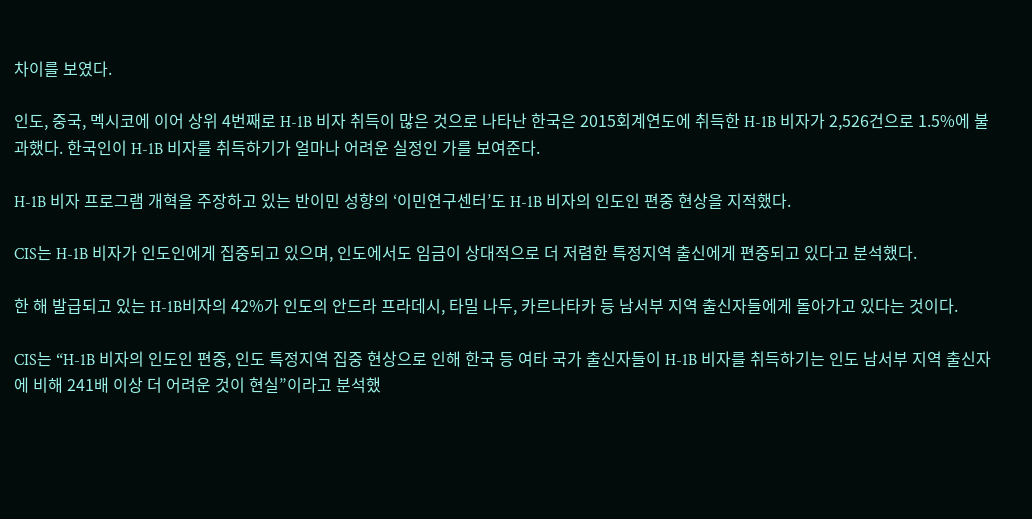차이를 보였다.

인도, 중국, 멕시코에 이어 상위 4번째로 H-1B 비자 취득이 많은 것으로 나타난 한국은 2015회계연도에 취득한 H-1B 비자가 2,526건으로 1.5%에 불과했다. 한국인이 H-1B 비자를 취득하기가 얼마나 어려운 실정인 가를 보여준다.

H-1B 비자 프로그램 개혁을 주장하고 있는 반이민 성향의 ‘이민연구센터’도 H-1B 비자의 인도인 편중 현상을 지적했다.

CIS는 H-1B 비자가 인도인에게 집중되고 있으며, 인도에서도 임금이 상대적으로 더 저렴한 특정지역 출신에게 편중되고 있다고 분석했다.

한 해 발급되고 있는 H-1B비자의 42%가 인도의 안드라 프라데시, 타밀 나두, 카르나타카 등 남서부 지역 출신자들에게 돌아가고 있다는 것이다.

CIS는 “H-1B 비자의 인도인 편중, 인도 특정지역 집중 현상으로 인해 한국 등 여타 국가 출신자들이 H-1B 비자를 취득하기는 인도 남서부 지역 출신자에 비해 241배 이상 더 어려운 것이 현실”이라고 분석했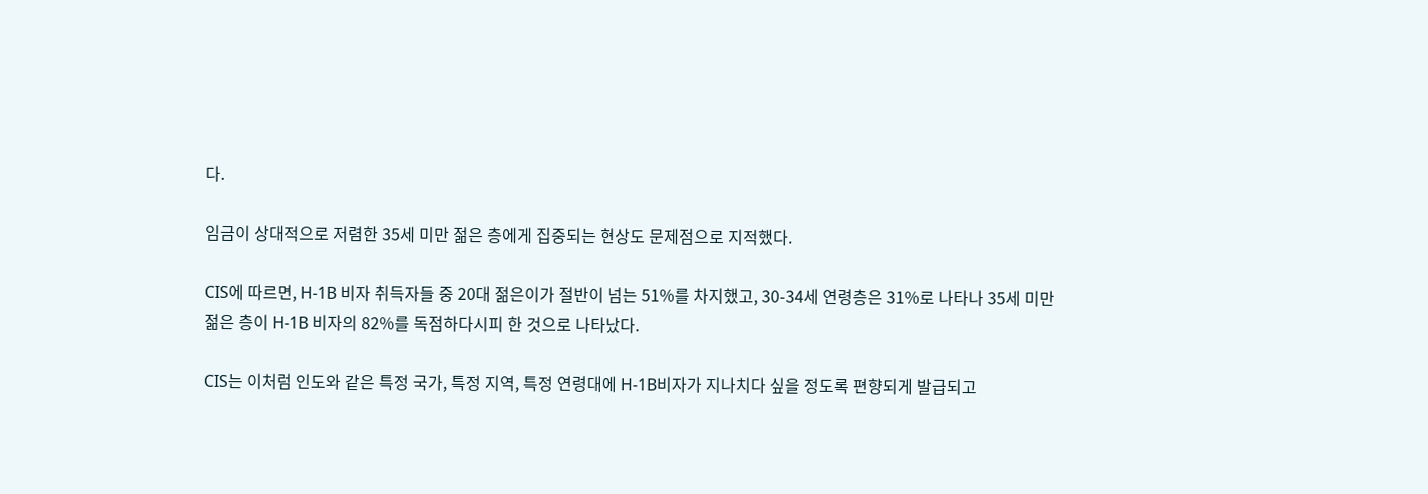다.

임금이 상대적으로 저렴한 35세 미만 젊은 층에게 집중되는 현상도 문제점으로 지적했다.

CIS에 따르면, H-1B 비자 취득자들 중 20대 젊은이가 절반이 넘는 51%를 차지했고, 30-34세 연령층은 31%로 나타나 35세 미만 젊은 층이 H-1B 비자의 82%를 독점하다시피 한 것으로 나타났다.

CIS는 이처럼 인도와 같은 특정 국가, 특정 지역, 특정 연령대에 H-1B비자가 지나치다 싶을 정도록 편향되게 발급되고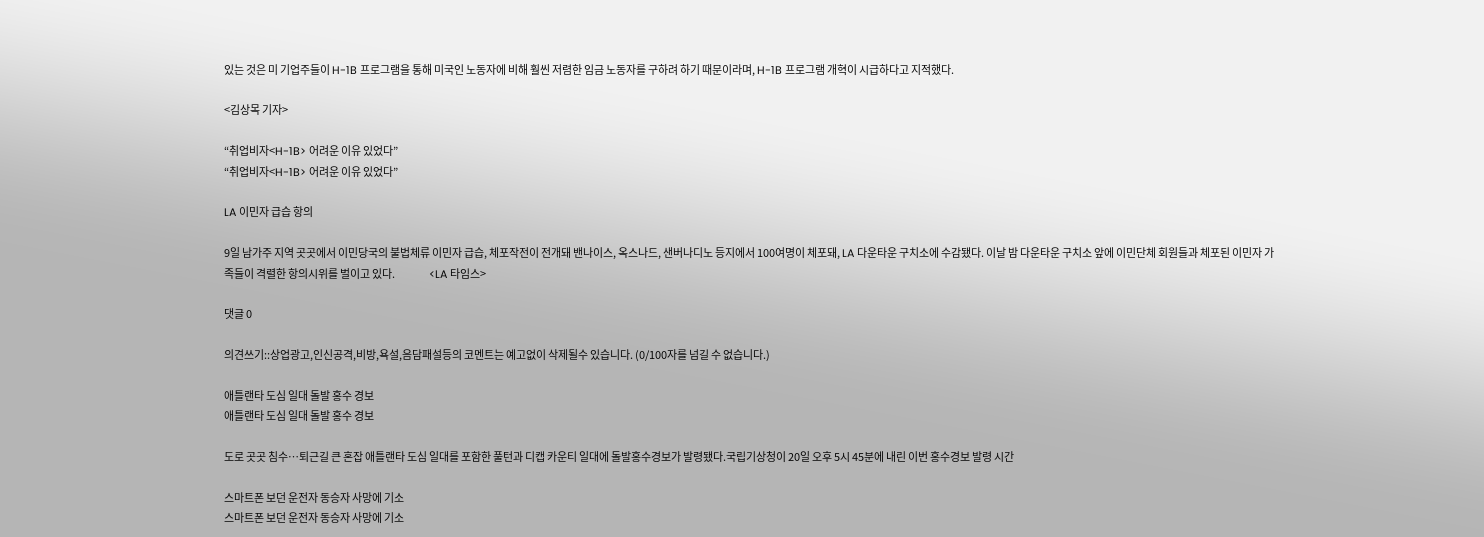있는 것은 미 기업주들이 H-1B 프로그램을 통해 미국인 노동자에 비해 훨씬 저렴한 임금 노동자를 구하려 하기 때문이라며, H-1B 프로그램 개혁이 시급하다고 지적했다.

<김상목 기자>

“취업비자<H-1B> 어려운 이유 있었다”
“취업비자<H-1B> 어려운 이유 있었다”

LA 이민자 급습 항의

9일 남가주 지역 곳곳에서 이민당국의 불법체류 이민자 급습, 체포작전이 전개돼 밴나이스, 옥스나드, 샌버나디노 등지에서 100여명이 체포돼, LA 다운타운 구치소에 수감됐다. 이날 밤 다운타운 구치소 앞에 이민단체 회원들과 체포된 이민자 가족들이 격렬한 항의시위를 벌이고 있다.                 <LA 타임스>

댓글 0

의견쓰기::상업광고,인신공격,비방,욕설,음담패설등의 코멘트는 예고없이 삭제될수 있습니다. (0/100자를 넘길 수 없습니다.)

애틀랜타 도심 일대 돌발 홍수 경보
애틀랜타 도심 일대 돌발 홍수 경보

도로 곳곳 침수…퇴근길 큰 혼잡 애틀랜타 도심 일대를 포함한 풀턴과 디캡 카운티 일대에 돌발홍수경보가 발령됐다.국립기상청이 20일 오후 5시 45분에 내린 이번 홍수경보 발령 시간

스마트폰 보던 운전자 동승자 사망에 기소
스마트폰 보던 운전자 동승자 사망에 기소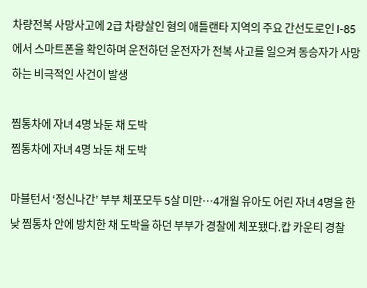차량전복 사망사고에 2급 차량살인 혐의 애틀랜타 지역의 주요 간선도로인 I-85에서 스마트폰을 확인하며 운전하던 운전자가 전복 사고를 일으켜 동승자가 사망하는 비극적인 사건이 발생

찜통차에 자녀 4명 놔둔 채 도박
찜통차에 자녀 4명 놔둔 채 도박

마블턴서 ‘정신나간’ 부부 체포모두 5살 미만…4개월 유아도 어린 자녀 4명을 한 낮 찜통차 안에 방치한 채 도박을 하던 부부가 경찰에 체포됐다.캅 카운티 경찰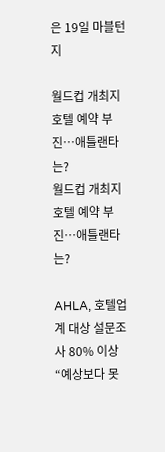은 19일 마블턴 지

월드컵 개최지 호텔 예약 부진…애틀랜타는?
월드컵 개최지 호텔 예약 부진…애틀랜타는?

AHLA, 호텔업계 대상 설문조사 80% 이상 “예상보다 못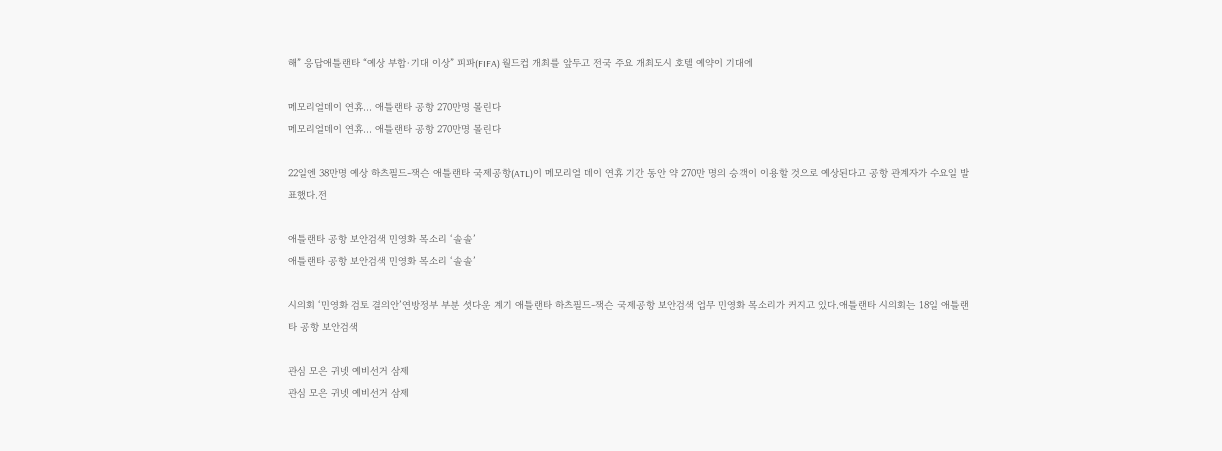해” 응답애틀랜타 “예상 부합∙기대 이상” 피파(FIFA) 월드컵 개최를 앞두고 전국 주요 개최도시 호텔 예약이 기대에

메모리얼데이 연휴... 애틀랜타 공항 270만명 몰린다
메모리얼데이 연휴... 애틀랜타 공항 270만명 몰린다

22일엔 38만명 예상 하츠필드-잭슨 애틀랜타 국제공항(ATL)이 메모리얼 데이 연휴 기간 동안 약 270만 명의 승객이 이용할 것으로 예상된다고 공항 관계자가 수요일 발표했다.전

애틀랜타 공항 보안검색 민영화 목소리 ‘솔솔’
애틀랜타 공항 보안검색 민영화 목소리 ‘솔솔’

시의회 ‘민영화 검토 결의안’연방정부 부분 셧다운 계기 애틀랜타 하츠필드-잭슨 국제공항 보안검색 업무 민영화 목소리가 커지고 있다.애틀랜타 시의회는 18일 애틀랜타 공항 보안검색

관심 모은 귀넷 예비선거 삼제
관심 모은 귀넷 예비선거 삼제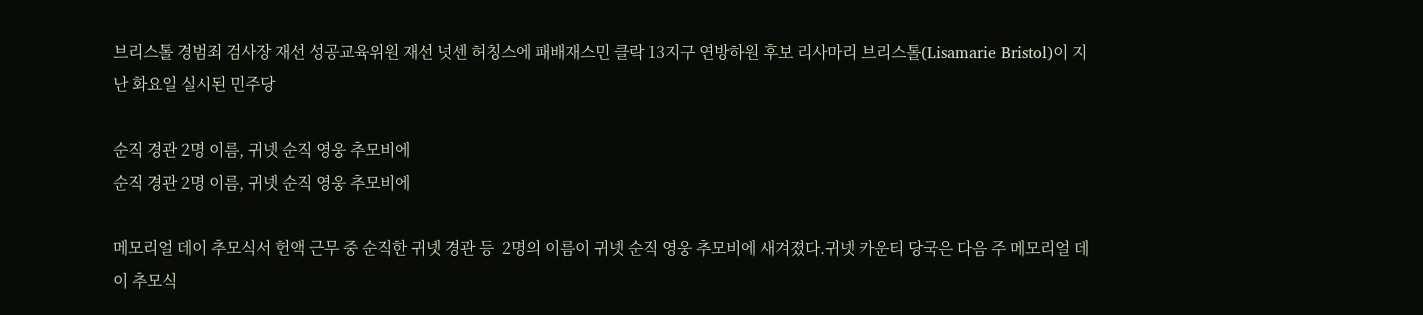브리스톨 경범죄 검사장 재선 성공교육위원 재선 넛센 허칭스에 패배재스민 클락 13지구 연방하원 후보 리사마리 브리스톨(Lisamarie Bristol)이 지난 화요일 실시된 민주당

순직 경관 2명 이름, 귀넷 순직 영웅 추모비에
순직 경관 2명 이름, 귀넷 순직 영웅 추모비에

메모리얼 데이 추모식서 헌액 근무 중 순직한 귀넷 경관 등  2명의 이름이 귀넷 순직 영웅 추모비에 새겨졌다.귀넷 카운티 당국은 다음 주 메모리얼 데이 추모식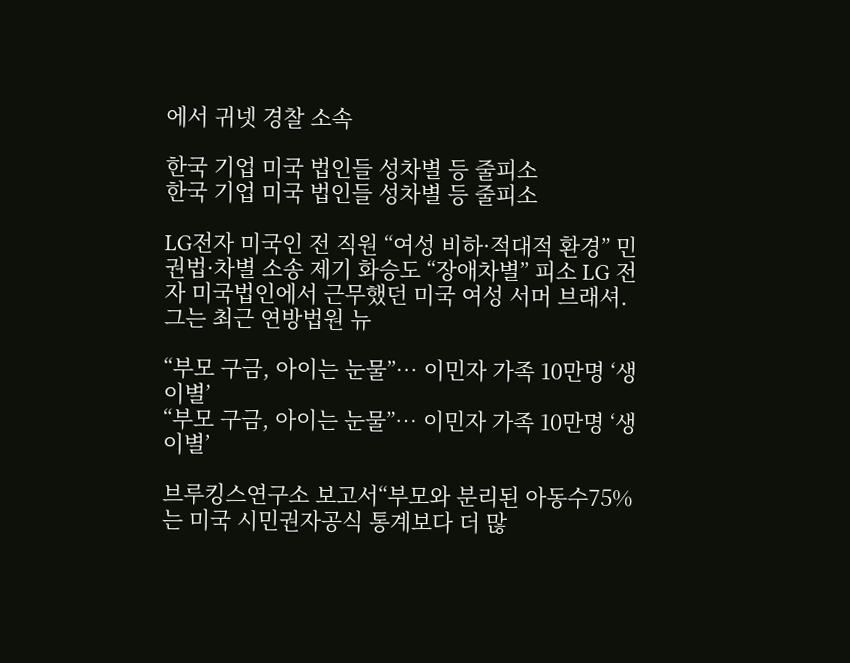에서 귀넷 경찰 소속

한국 기업 미국 법인들 성차별 등 줄피소
한국 기업 미국 법인들 성차별 등 줄피소

LG전자 미국인 전 직원 “여성 비하·적대적 환경” 민권법·차별 소송 제기 화승도 “장애차별” 피소 LG 전자 미국법인에서 근무했던 미국 여성 서머 브래셔. 그는 최근 연방법원 뉴

“부모 구금, 아이는 눈물”… 이민자 가족 10만명 ‘생이별’
“부모 구금, 아이는 눈물”… 이민자 가족 10만명 ‘생이별’

브루킹스연구소 보고서“부모와 분리된 아동수75%는 미국 시민권자공식 통계보다 더 많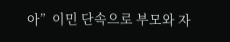아”  이민 단속으로 부모와 자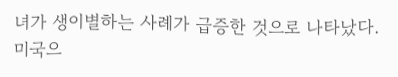녀가 생이별하는 사례가 급증한 것으로 나타났다. 미국으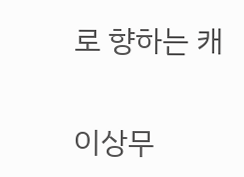로 향하는 캐

이상무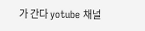가 간다 yotube 채널